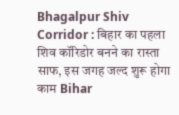Bhagalpur Shiv Corridor : बिहार का पहला शिव कॉरिडोर बनने का रास्ता साफ, इस जगह जल्द शुरू होगा काम Bihar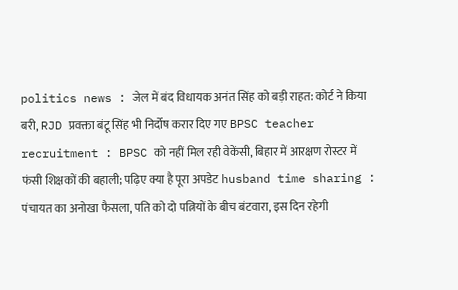politics news : जेल में बंद विधायक अनंत सिंह को बड़ी राहत: कोर्ट ने किया बरी, RJD प्रवक्ता बंटू सिंह भी निर्दोष करार दिए गए BPSC teacher recruitment : BPSC को नहीं मिल रही वेकेंसी, बिहार में आरक्षण रोस्टर में फंसी शिक्षकों की बहाली; पढ़िए क्या है पूरा अपडेट husband time sharing : पंचायत का अनोखा फैसला, पति को दो पत्नियों के बीच बंटवारा, इस दिन रहेगी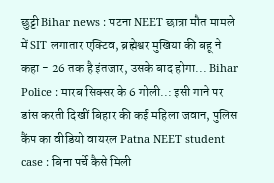छुट्टी Bihar news : पटना NEET छात्रा मौत मामले में SIT लगातार एक्टिव, ब्रह्मेश्वर मुखिया की बहू ने कहा - 26 तक है इंतजार, उसके बाद होगा... Bihar Police : मारब सिक्सर के 6 गोली..: इसी गाने पर डांस करती दिखीं बिहार की कई महिला जवान, पुलिस कैंप का वीडियो वायरल Patna NEET student case : बिना पर्चे कैसे मिली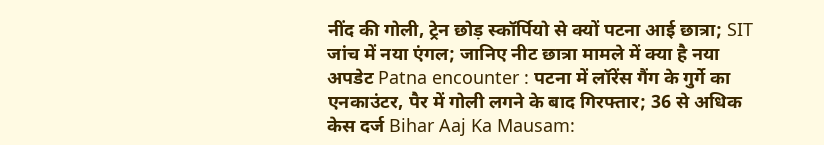नींद की गोली, ट्रेन छोड़ स्कॉर्पियो से क्यों पटना आई छात्रा; SIT जांच में नया एंगल; जानिए नीट छात्रा मामले में क्या है नया अपडेट Patna encounter : पटना में लॉरेंस गैंग के गुर्गे का एनकाउंटर, पैर में गोली लगने के बाद गिरफ्तार; 36 से अधिक केस दर्ज Bihar Aaj Ka Mausam: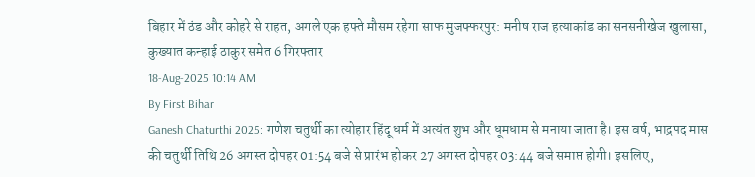बिहार में ठंड और कोहरे से राहत, अगले एक हफ्ते मौसम रहेगा साफ मुजफ्फरपुर: मनीष राज हत्याकांड का सनसनीखेज खुलासा, कुख्यात कन्हाई ठाकुर समेत 6 गिरफ्तार
18-Aug-2025 10:14 AM
By First Bihar
Ganesh Chaturthi 2025: गणेश चतुर्थी का त्योहार हिंदू धर्म में अत्यंत शुभ और धूमधाम से मनाया जाता है। इस वर्ष, भाद्रपद मास की चतुर्थी तिथि 26 अगस्त दोपहर 01:54 बजे से प्रारंभ होकर 27 अगस्त दोपहर 03:44 बजे समाप्त होगी। इसलिए,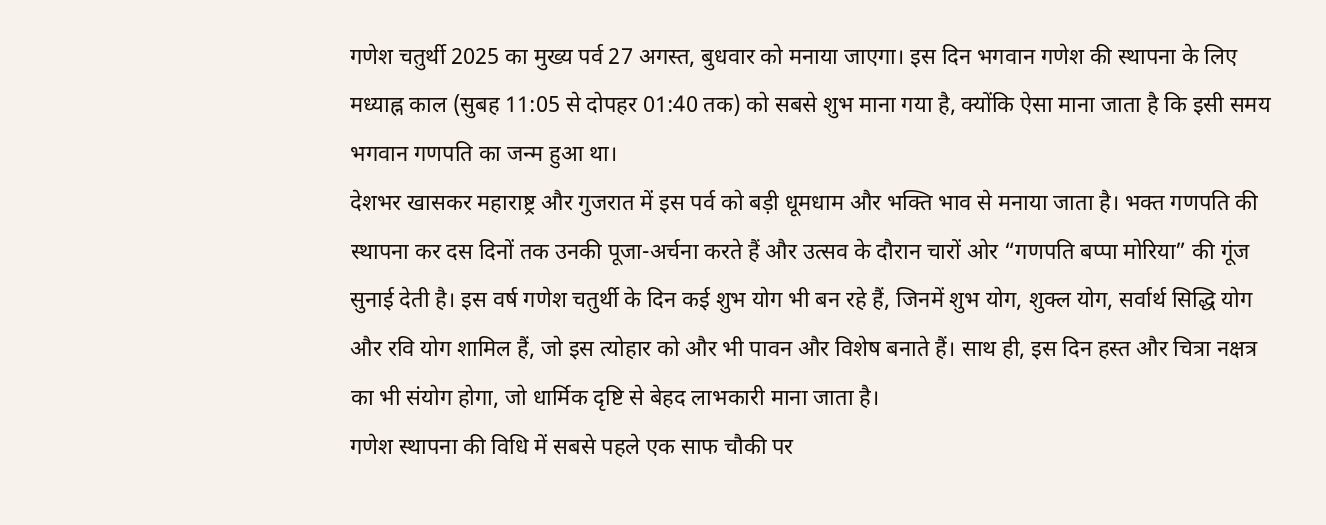गणेश चतुर्थी 2025 का मुख्य पर्व 27 अगस्त, बुधवार को मनाया जाएगा। इस दिन भगवान गणेश की स्थापना के लिए मध्याह्न काल (सुबह 11:05 से दोपहर 01:40 तक) को सबसे शुभ माना गया है, क्योंकि ऐसा माना जाता है कि इसी समय भगवान गणपति का जन्म हुआ था।
देशभर खासकर महाराष्ट्र और गुजरात में इस पर्व को बड़ी धूमधाम और भक्ति भाव से मनाया जाता है। भक्त गणपति की स्थापना कर दस दिनों तक उनकी पूजा-अर्चना करते हैं और उत्सव के दौरान चारों ओर “गणपति बप्पा मोरिया” की गूंज सुनाई देती है। इस वर्ष गणेश चतुर्थी के दिन कई शुभ योग भी बन रहे हैं, जिनमें शुभ योग, शुक्ल योग, सर्वार्थ सिद्धि योग और रवि योग शामिल हैं, जो इस त्योहार को और भी पावन और विशेष बनाते हैं। साथ ही, इस दिन हस्त और चित्रा नक्षत्र का भी संयोग होगा, जो धार्मिक दृष्टि से बेहद लाभकारी माना जाता है।
गणेश स्थापना की विधि में सबसे पहले एक साफ चौकी पर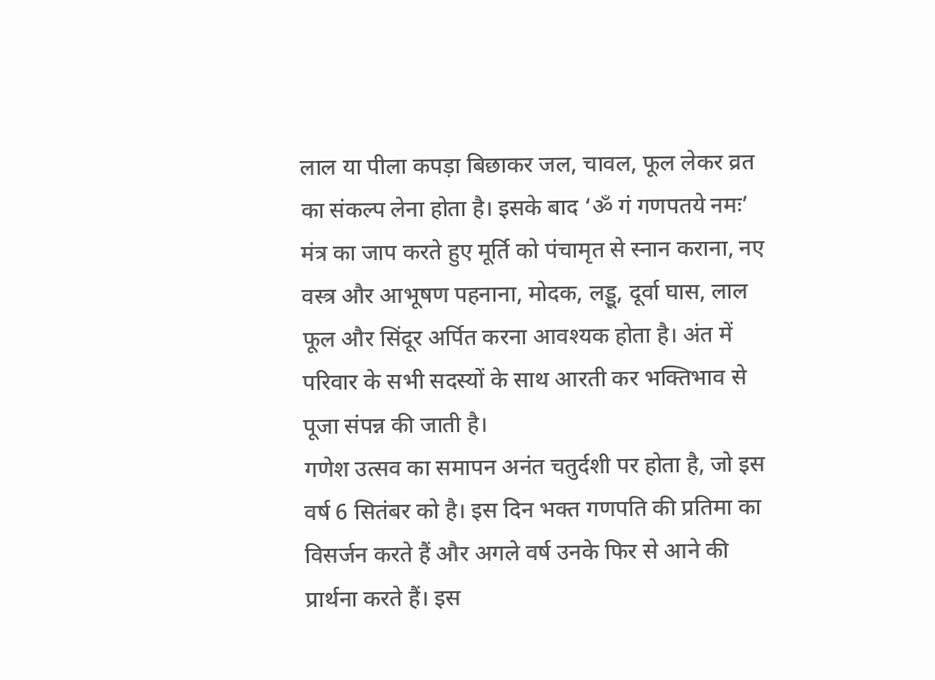लाल या पीला कपड़ा बिछाकर जल, चावल, फूल लेकर व्रत का संकल्प लेना होता है। इसके बाद ‘ॐ गं गणपतये नमः’ मंत्र का जाप करते हुए मूर्ति को पंचामृत से स्नान कराना, नए वस्त्र और आभूषण पहनाना, मोदक, लड्डू, दूर्वा घास, लाल फूल और सिंदूर अर्पित करना आवश्यक होता है। अंत में परिवार के सभी सदस्यों के साथ आरती कर भक्तिभाव से पूजा संपन्न की जाती है।
गणेश उत्सव का समापन अनंत चतुर्दशी पर होता है, जो इस वर्ष 6 सितंबर को है। इस दिन भक्त गणपति की प्रतिमा का विसर्जन करते हैं और अगले वर्ष उनके फिर से आने की प्रार्थना करते हैं। इस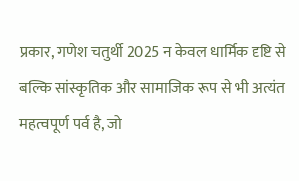प्रकार, गणेश चतुर्थी 2025 न केवल धार्मिक दृष्टि से बल्कि सांस्कृतिक और सामाजिक रूप से भी अत्यंत महत्वपूर्ण पर्व है, जो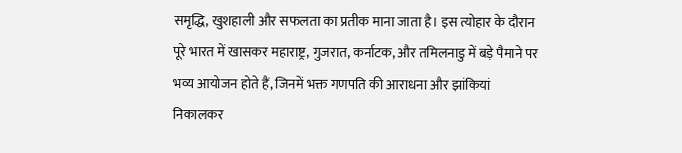समृद्धि, खुशहाली और सफलता का प्रतीक माना जाता है। इस त्योहार के दौरान पूरे भारत में खासकर महाराष्ट्र, गुजरात, कर्नाटक, और तमिलनाडु में बड़े पैमाने पर भव्य आयोजन होते हैं, जिनमें भक्त गणपति की आराधना और झांकियां निकालकर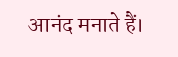आनंद मनाते हैं।